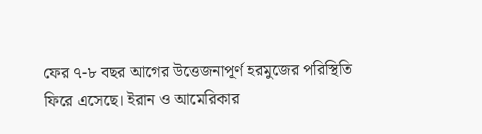ফের ৭-৮ বছর আগের উত্তেজনাপূর্ণ হরমুজের পরিস্থিতি ফিরে এসেছে। ইরান ও আমেরিকার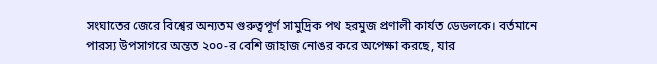সংঘাতের জেরে বিশ্বের অন্যতম গুরুত্বপূর্ণ সামুদ্রিক পথ হরমুজ প্রণালী কার্যত ডেডলকে। বর্তমানে পারস্য উপসাগরে অন্তত ২০০-র বেশি জাহাজ নোঙর করে অপেক্ষা করছে, যার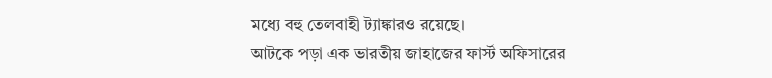মধ্যে বহু তেলবাহী ট্যাঙ্কারও রয়েছে।
আটকে পড়া এক ভারতীয় জাহাজের ফার্স্ট অফিসারের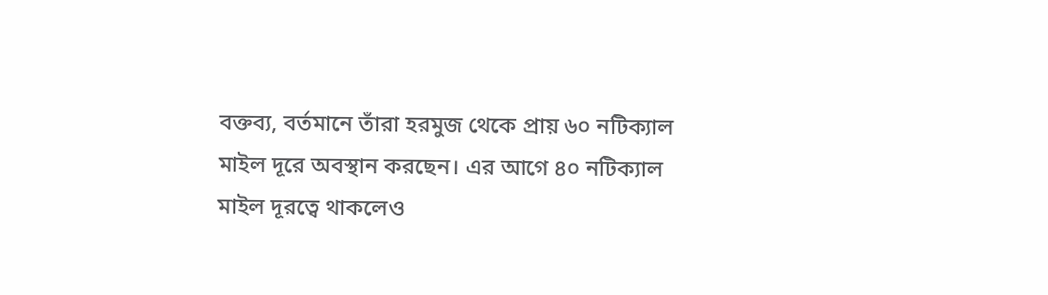বক্তব্য, বর্তমানে তাঁরা হরমুজ থেকে প্রায় ৬০ নটিক্যাল মাইল দূরে অবস্থান করছেন। এর আগে ৪০ নটিক্যাল মাইল দূরত্বে থাকলেও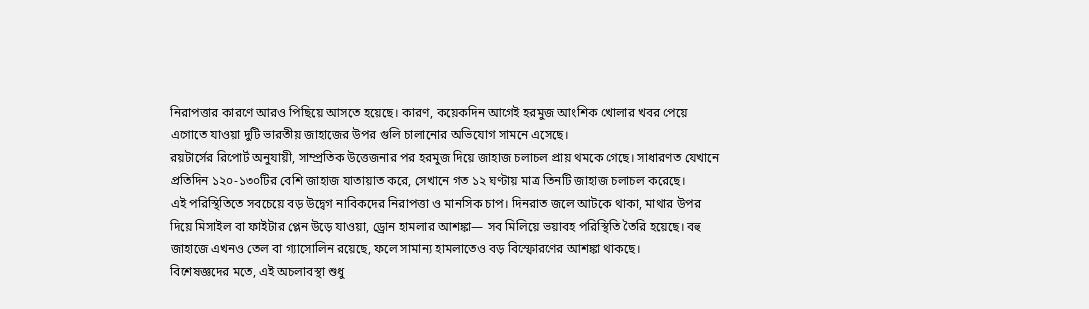নিরাপত্তার কারণে আরও পিছিয়ে আসতে হয়েছে। কারণ, কয়েকদিন আগেই হরমুজ আংশিক খোলার খবর পেয়ে এগোতে যাওয়া দুটি ভারতীয় জাহাজের উপর গুলি চালানোর অভিযোগ সামনে এসেছে।
রয়টার্সের রিপোর্ট অনুযায়ী, সাম্প্রতিক উত্তেজনার পর হরমুজ দিয়ে জাহাজ চলাচল প্রায় থমকে গেছে। সাধারণত যেখানে প্রতিদিন ১২০-১৩০টির বেশি জাহাজ যাতায়াত করে, সেখানে গত ১২ ঘণ্টায় মাত্র তিনটি জাহাজ চলাচল করেছে।
এই পরিস্থিতিতে সবচেয়ে বড় উদ্বেগ নাবিকদের নিরাপত্তা ও মানসিক চাপ। দিনরাত জলে আটকে থাকা, মাথার উপর দিয়ে মিসাইল বা ফাইটার প্লেন উড়ে যাওয়া, ড্রোন হামলার আশঙ্কা— সব মিলিয়ে ভয়াবহ পরিস্থিতি তৈরি হয়েছে। বহু জাহাজে এখনও তেল বা গ্যাসোলিন রয়েছে, ফলে সামান্য হামলাতেও বড় বিস্ফোরণের আশঙ্কা থাকছে।
বিশেষজ্ঞদের মতে, এই অচলাবস্থা শুধু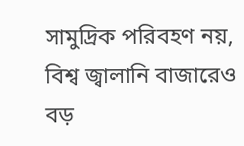সামুদ্রিক পরিবহণ নয়, বিশ্ব জ্বালানি বাজারেও বড়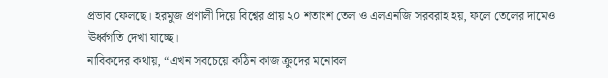প্রভাব ফেলছে। হরমুজ প্রণালী দিয়ে বিশ্বের প্রায় ২০ শতাংশ তেল ও এলএনজি সরবরাহ হয়, ফলে তেলের দামেও ঊর্ধ্বগতি দেখা যাচ্ছে।
নাবিকদের কথায়, “এখন সবচেয়ে কঠিন কাজ ক্রুদের মনোবল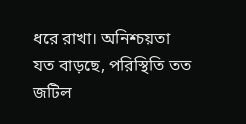ধরে রাখা। অনিশ্চয়তা যত বাড়ছে, পরিস্থিতি তত জটিল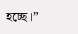হচ্ছে।”